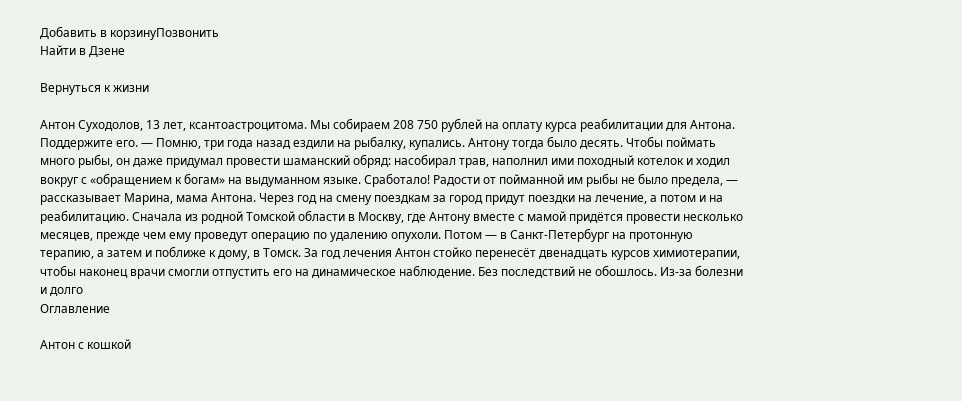Добавить в корзинуПозвонить
Найти в Дзене

Вернуться к жизни

Антон Суходолов, 13 лет, ксантоастроцитома. Мы собираем 208 750 рублей на оплату курса реабилитации для Антона. Поддержите его. — Помню, три года назад ездили на рыбалку, купались. Антону тогда было десять. Чтобы поймать много рыбы, он даже придумал провести шаманский обряд: насобирал трав, наполнил ими походный котелок и ходил вокруг с «обращением к богам» на выдуманном языке. Сработало! Радости от пойманной им рыбы не было предела, — рассказывает Марина, мама Антона. Через год на смену поездкам за город придут поездки на лечение, а потом и на реабилитацию. Сначала из родной Томской области в Москву, где Антону вместе с мамой придётся провести несколько месяцев, прежде чем ему проведут операцию по удалению опухоли. Потом — в Санкт-Петербург на протонную терапию, а затем и поближе к дому, в Томск. За год лечения Антон стойко перенесёт двенадцать курсов химиотерапии, чтобы наконец врачи смогли отпустить его на динамическое наблюдение. Без последствий не обошлось. Из-за болезни и долго
Оглавление

Антон с кошкой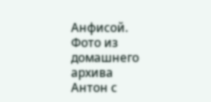Анфисой. Фото из домашнего архива
Антон с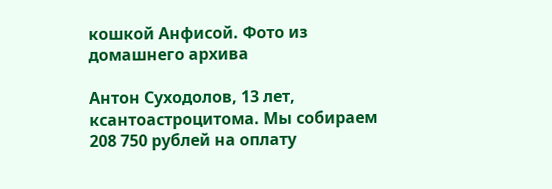кошкой Анфисой. Фото из домашнего архива

Антон Суходолов, 13 лет, ксантоастроцитома. Мы собираем 208 750 рублей на оплату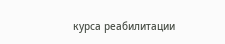курса реабилитации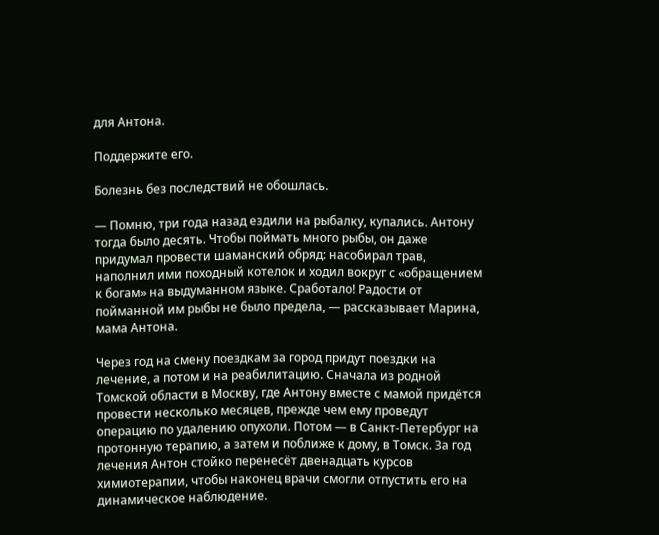для Антона.

Поддержите его.

Болезнь без последствий не обошлась.

— Помню, три года назад ездили на рыбалку, купались. Антону тогда было десять. Чтобы поймать много рыбы, он даже придумал провести шаманский обряд: насобирал трав, наполнил ими походный котелок и ходил вокруг с «обращением к богам» на выдуманном языке. Сработало! Радости от пойманной им рыбы не было предела, — рассказывает Марина, мама Антона.

Через год на смену поездкам за город придут поездки на лечение, а потом и на реабилитацию. Сначала из родной Томской области в Москву, где Антону вместе с мамой придётся провести несколько месяцев, прежде чем ему проведут операцию по удалению опухоли. Потом — в Санкт-Петербург на протонную терапию, а затем и поближе к дому, в Томск. За год лечения Антон стойко перенесёт двенадцать курсов химиотерапии, чтобы наконец врачи смогли отпустить его на динамическое наблюдение.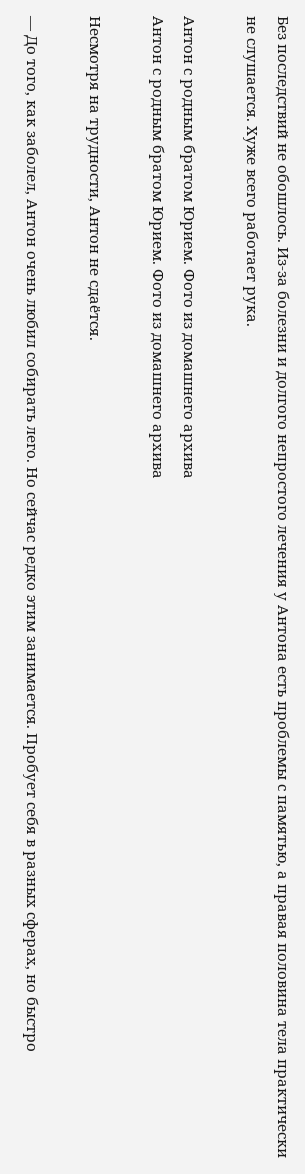Без последствий не обошлось. Из-за болезни и долгого непростого лечения у Антона есть проблемы с памятью, а правая половина тела практически не слушается. Хуже всего работает рука.

Антон с родным братом Юрием. Фото из домашнего архива
Антон с родным братом Юрием. Фото из домашнего архива

Несмотря на трудности, Антон не сдаётся.

— До того, как заболел, Антон очень любил собирать лего. Но сейчас редко этим занимается. Пробует себя в разных сферах, но быстро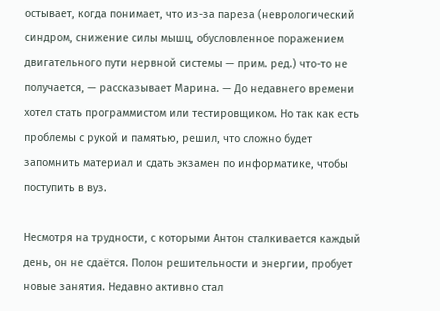остывает, когда понимает, что из-за пареза (неврологический синдром, снижение силы мышц, обусловленное поражением двигательного пути нервной системы — прим. ред.) что-то не получается, — рассказывает Марина. — До недавнего времени хотел стать программистом или тестировщиком. Но так как есть проблемы с рукой и памятью, решил, что сложно будет запомнить материал и сдать экзамен по информатике, чтобы поступить в вуз.

Несмотря на трудности, с которыми Антон сталкивается каждый день, он не сдаётся. Полон решительности и энергии, пробует новые занятия. Недавно активно стал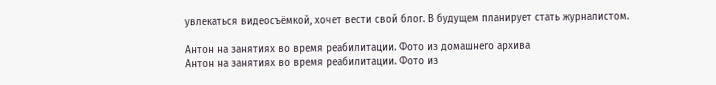увлекаться видеосъёмкой, хочет вести свой блог. В будущем планирует стать журналистом.

Антон на занятиях во время реабилитации. Фото из домашнего архива
Антон на занятиях во время реабилитации. Фото из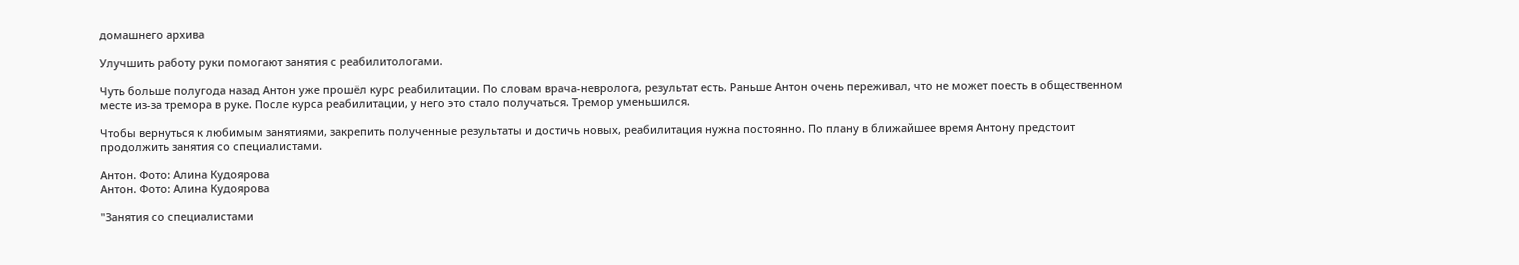домашнего архива

Улучшить работу руки помогают занятия с реабилитологами.

Чуть больше полугода назад Антон уже прошёл курс реабилитации. По словам врача-невролога, результат есть. Раньше Антон очень переживал, что не может поесть в общественном месте из-за тремора в руке. После курса реабилитации, у него это стало получаться. Тремор уменьшился.

Чтобы вернуться к любимым занятиями, закрепить полученные результаты и достичь новых, реабилитация нужна постоянно. По плану в ближайшее время Антону предстоит продолжить занятия со специалистами.

Антон. Фото: Алина Кудоярова
Антон. Фото: Алина Кудоярова

"Занятия со специалистами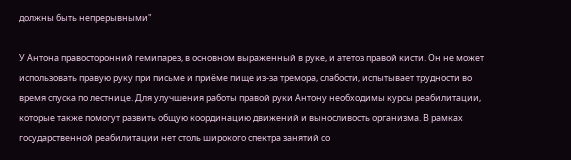должны быть непрерывными"

У Антона правосторонний гемипарез, в основном выраженный в руке, и атетоз правой кисти. Он не может использовать правую руку при письме и приёме пище из-за тремора, слабости, испытывает трудности во время спуска по лестнице. Для улучшения работы правой руки Антону необходимы курсы реабилитации, которые также помогут развить общую координацию движений и выносливость организма. В рамках государственной реабилитации нет столь широкого спектра занятий со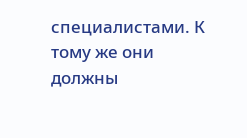специалистами. К тому же они должны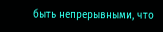быть непрерывными, что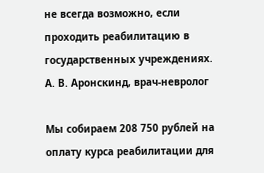не всегда возможно, если проходить реабилитацию в государственных учреждениях.
А. В. Аронскинд, врач-невролог

Мы собираем 208 750 рублей на оплату курса реабилитации для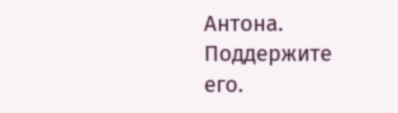Антона. Поддержите его.